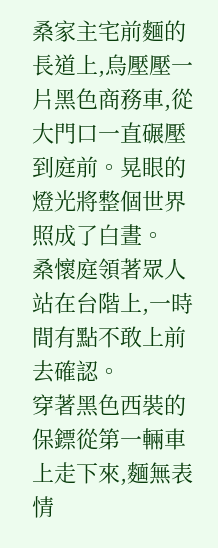桑家主宅前麵的長道上,烏壓壓一片黑色商務車,從大門口一直碾壓到庭前。晃眼的燈光將整個世界照成了白晝。
桑懷庭領著眾人站在台階上,一時間有點不敢上前去確認。
穿著黑色西裝的保鏢從第一輛車上走下來,麵無表情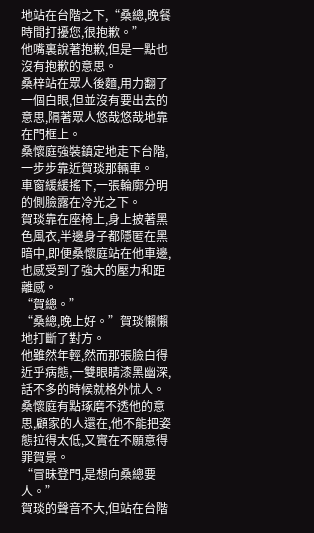地站在台階之下,“桑總,晚餐時間打擾您,很抱歉。”
他嘴裏說著抱歉,但是一點也沒有抱歉的意思。
桑梓站在眾人後麵,用力翻了一個白眼,但並沒有要出去的意思,隔著眾人悠哉悠哉地靠在門框上。
桑懷庭強裝鎮定地走下台階,一步步靠近賀琰那輛車。
車窗緩緩搖下,一張輪廓分明的側臉露在冷光之下。
賀琰靠在座椅上,身上披著黑色風衣,半邊身子都隱匿在黑暗中,即便桑懷庭站在他車邊,也感受到了強大的壓力和距離感。
“賀總。”
“桑總,晚上好。”賀琰懶懶地打斷了對方。
他雖然年輕,然而那張臉白得近乎病態,一雙眼睛漆黑幽深,話不多的時候就格外怵人。
桑懷庭有點琢磨不透他的意思,顧家的人還在,他不能把姿態拉得太低,又實在不願意得罪賀景。
“冒昧登門,是想向桑總要人。”
賀琰的聲音不大,但站在台階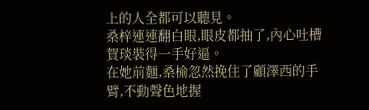上的人全都可以聽見。
桑梓連連翻白眼,眼皮都抽了,內心吐槽賀琰裝得一手好逼。
在她前麵,桑榆忽然挽住了顧澤西的手臂,不動聲色地握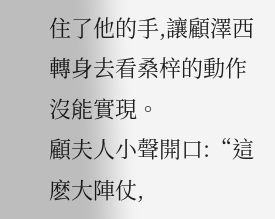住了他的手,讓顧澤西轉身去看桑梓的動作沒能實現。
顧夫人小聲開口:“這麽大陣仗,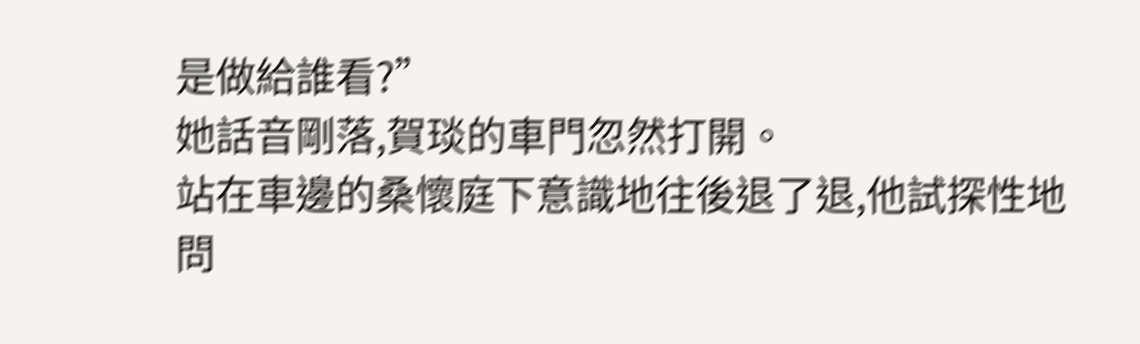是做給誰看?”
她話音剛落,賀琰的車門忽然打開。
站在車邊的桑懷庭下意識地往後退了退,他試探性地問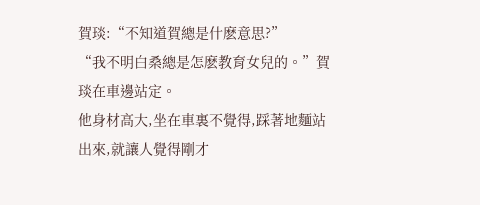賀琰:“不知道賀總是什麽意思?”
“我不明白桑總是怎麽教育女兒的。”賀琰在車邊站定。
他身材高大,坐在車裏不覺得,踩著地麵站出來,就讓人覺得剛才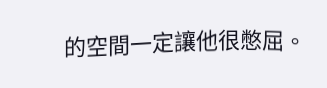的空間一定讓他很憋屈。